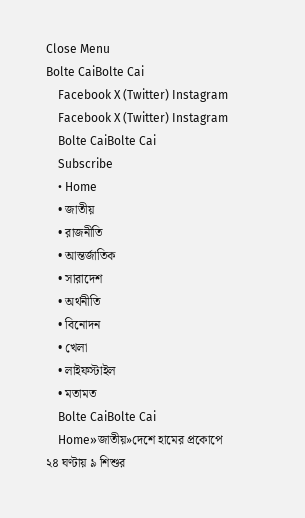Close Menu
Bolte CaiBolte Cai
    Facebook X (Twitter) Instagram
    Facebook X (Twitter) Instagram
    Bolte CaiBolte Cai
    Subscribe
    • Home
    • জাতীয়
    • রাজনীতি
    • আন্তর্জাতিক
    • সারাদেশ
    • অর্থনীতি
    • বিনোদন
    • খেলা
    • লাইফস্টাইল
    • মতামত
    Bolte CaiBolte Cai
    Home»জাতীয়»দেশে হামের প্রকোপে ২৪ ঘণ্টায় ৯ শিশুর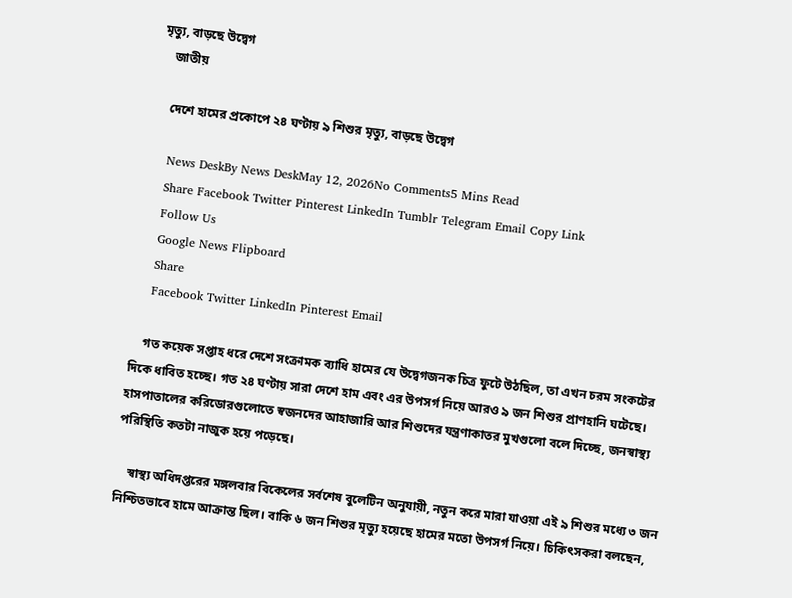মৃত্যু, বাড়ছে উদ্বেগ
    জাতীয়

    দেশে হামের প্রকোপে ২৪ ঘণ্টায় ৯ শিশুর মৃত্যু, বাড়ছে উদ্বেগ

    News DeskBy News DeskMay 12, 2026No Comments5 Mins Read
    Share Facebook Twitter Pinterest LinkedIn Tumblr Telegram Email Copy Link
    Follow Us
    Google News Flipboard
    Share
    Facebook Twitter LinkedIn Pinterest Email

    গত কয়েক সপ্তাহ ধরে দেশে সংক্রামক ব্যাধি হামের যে উদ্বেগজনক চিত্র ফুটে উঠছিল, তা এখন চরম সংকটের দিকে ধাবিত হচ্ছে। গত ২৪ ঘণ্টায় সারা দেশে হাম এবং এর উপসর্গ নিয়ে আরও ৯ জন শিশুর প্রাণহানি ঘটেছে। হাসপাতালের করিডোরগুলোতে স্বজনদের আহাজারি আর শিশুদের যন্ত্রণাকাতর মুখগুলো বলে দিচ্ছে, জনস্বাস্থ্য পরিস্থিতি কতটা নাজুক হয়ে পড়েছে।

    স্বাস্থ্য অধিদপ্তরের মঙ্গলবার বিকেলের সর্বশেষ বুলেটিন অনুযায়ী, নতুন করে মারা যাওয়া এই ৯ শিশুর মধ্যে ৩ জন নিশ্চিতভাবে হামে আক্রান্ত ছিল। বাকি ৬ জন শিশুর মৃত্যু হয়েছে হামের মতো উপসর্গ নিয়ে। চিকিৎসকরা বলছেন,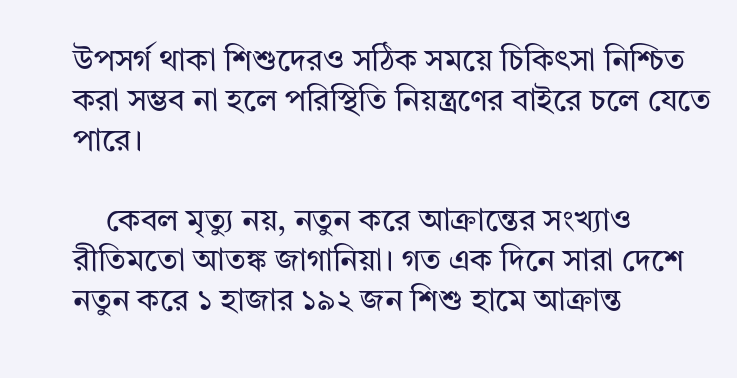উপসর্গ থাকা শিশুদেরও সঠিক সময়ে চিকিৎসা নিশ্চিত করা সম্ভব না হলে পরিস্থিতি নিয়ন্ত্রণের বাইরে চলে যেতে পারে।

    কেবল মৃত্যু নয়, নতুন করে আক্রান্তের সংখ্যাও রীতিমতো আতঙ্ক জাগানিয়া। গত এক দিনে সারা দেশে নতুন করে ১ হাজার ১৯২ জন শিশু হামে আক্রান্ত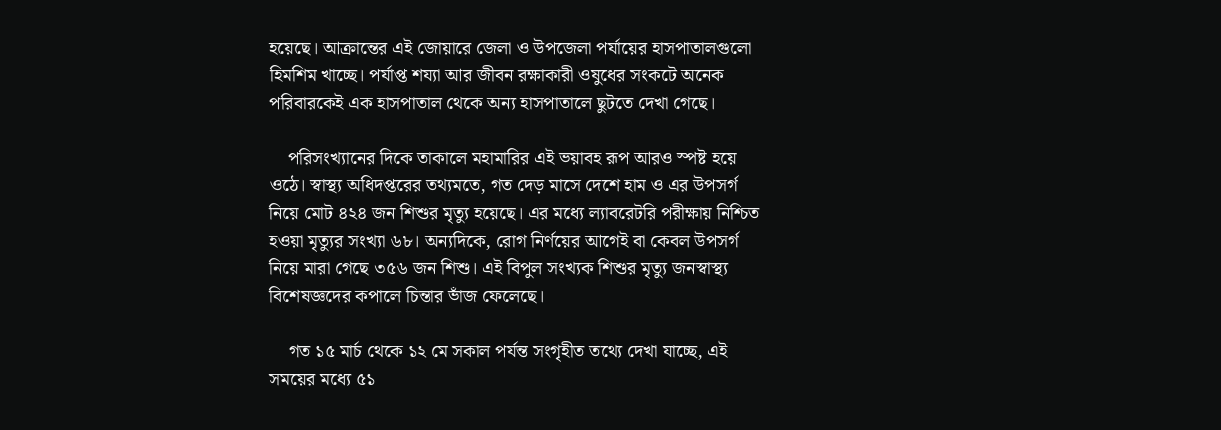হয়েছে। আক্রান্তের এই জোয়ারে জেলা ও উপজেলা পর্যায়ের হাসপাতালগুলো হিমশিম খাচ্ছে। পর্যাপ্ত শয্যা আর জীবন রক্ষাকারী ওষুধের সংকটে অনেক পরিবারকেই এক হাসপাতাল থেকে অন্য হাসপাতালে ছুটতে দেখা গেছে।

    পরিসংখ্যানের দিকে তাকালে মহামারির এই ভয়াবহ রূপ আরও স্পষ্ট হয়ে ওঠে। স্বাস্থ্য অধিদপ্তরের তথ্যমতে, গত দেড় মাসে দেশে হাম ও এর উপসর্গ নিয়ে মোট ৪২৪ জন শিশুর মৃত্যু হয়েছে। এর মধ্যে ল্যাবরেটরি পরীক্ষায় নিশ্চিত হওয়া মৃত্যুর সংখ্যা ৬৮। অন্যদিকে, রোগ নির্ণয়ের আগেই বা কেবল উপসর্গ নিয়ে মারা গেছে ৩৫৬ জন শিশু। এই বিপুল সংখ্যক শিশুর মৃত্যু জনস্বাস্থ্য বিশেষজ্ঞদের কপালে চিন্তার ভাঁজ ফেলেছে।

    গত ১৫ মার্চ থেকে ১২ মে সকাল পর্যন্ত সংগৃহীত তথ্যে দেখা যাচ্ছে, এই সময়ের মধ্যে ৫১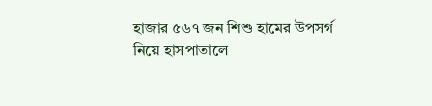হাজার ৫৬৭ জন শিশু হামের উপসর্গ নিয়ে হাসপাতালে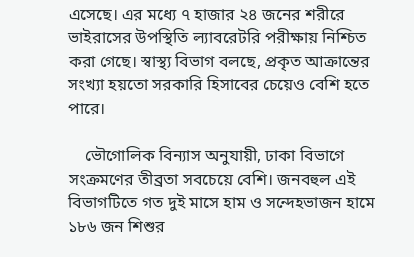এসেছে। এর মধ্যে ৭ হাজার ২৪ জনের শরীরে ভাইরাসের উপস্থিতি ল্যাবরেটরি পরীক্ষায় নিশ্চিত করা গেছে। স্বাস্থ্য বিভাগ বলছে, প্রকৃত আক্রান্তের সংখ্যা হয়তো সরকারি হিসাবের চেয়েও বেশি হতে পারে।

    ভৌগোলিক বিন্যাস অনুযায়ী, ঢাকা বিভাগে সংক্রমণের তীব্রতা সবচেয়ে বেশি। জনবহুল এই বিভাগটিতে গত দুই মাসে হাম ও সন্দেহভাজন হামে ১৮৬ জন শিশুর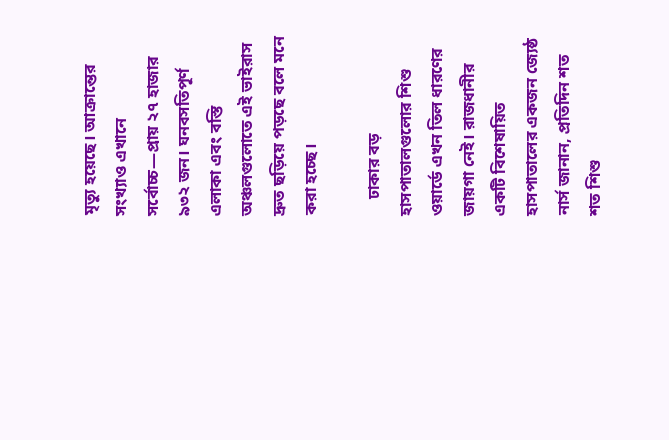মৃত্যু হয়েছে। আক্রান্তের সংখ্যাও এখানে সর্বোচ্চ—প্রায় ২৭ হাজার ৯৩২ জন। ঘনবসতিপূর্ণ এলাকা এবং বস্তি অঞ্চলগুলোতে এই ভাইরাস দ্রুত ছড়িয়ে পড়ছে বলে মনে করা হচ্ছে।

    ঢাকার বড় হাসপাতালগুলোর শিশু ওয়ার্ডে এখন তিল ধারণের জায়গা নেই। রাজধানীর একটি বিশেষায়িত হাসপাতালের একজন জ্যেষ্ঠ নার্স জানান, প্রতিদিন শত শত শিশু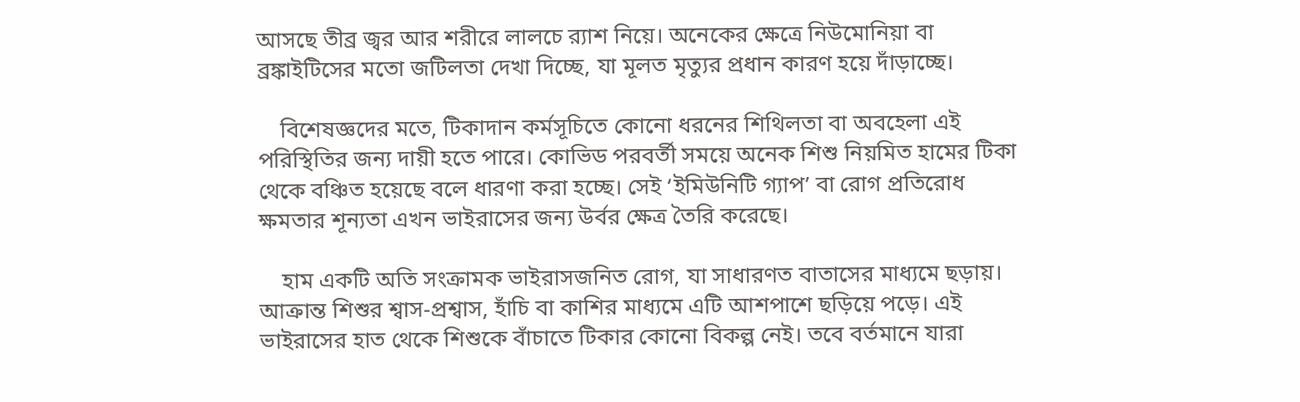আসছে তীব্র জ্বর আর শরীরে লালচে র‍্যাশ নিয়ে। অনেকের ক্ষেত্রে নিউমোনিয়া বা ব্রঙ্কাইটিসের মতো জটিলতা দেখা দিচ্ছে, যা মূলত মৃত্যুর প্রধান কারণ হয়ে দাঁড়াচ্ছে।

    বিশেষজ্ঞদের মতে, টিকাদান কর্মসূচিতে কোনো ধরনের শিথিলতা বা অবহেলা এই পরিস্থিতির জন্য দায়ী হতে পারে। কোভিড পরবর্তী সময়ে অনেক শিশু নিয়মিত হামের টিকা থেকে বঞ্চিত হয়েছে বলে ধারণা করা হচ্ছে। সেই ‘ইমিউনিটি গ্যাপ’ বা রোগ প্রতিরোধ ক্ষমতার শূন্যতা এখন ভাইরাসের জন্য উর্বর ক্ষেত্র তৈরি করেছে।

    হাম একটি অতি সংক্রামক ভাইরাসজনিত রোগ, যা সাধারণত বাতাসের মাধ্যমে ছড়ায়। আক্রান্ত শিশুর শ্বাস-প্রশ্বাস, হাঁচি বা কাশির মাধ্যমে এটি আশপাশে ছড়িয়ে পড়ে। এই ভাইরাসের হাত থেকে শিশুকে বাঁচাতে টিকার কোনো বিকল্প নেই। তবে বর্তমানে যারা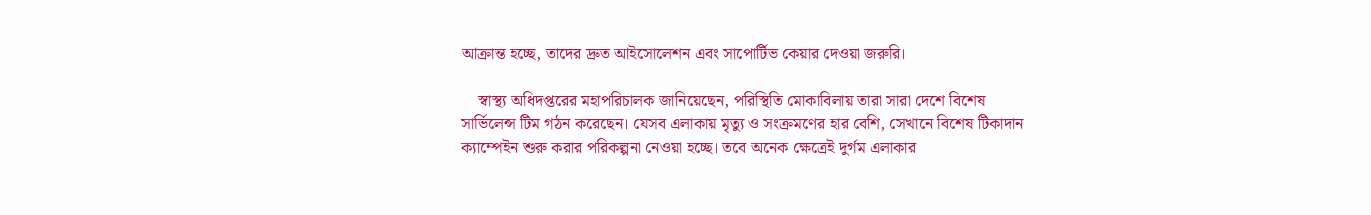আক্রান্ত হচ্ছে, তাদের দ্রুত আইসোলেশন এবং সাপোর্টিভ কেয়ার দেওয়া জরুরি।

    স্বাস্থ্য অধিদপ্তরের মহাপরিচালক জানিয়েছেন, পরিস্থিতি মোকাবিলায় তারা সারা দেশে বিশেষ সার্ভিলেন্স টিম গঠন করেছেন। যেসব এলাকায় মৃত্যু ও সংক্রমণের হার বেশি, সেখানে বিশেষ টিকাদান ক্যাম্পেইন শুরু করার পরিকল্পনা নেওয়া হচ্ছে। তবে অনেক ক্ষেত্রেই দুর্গম এলাকার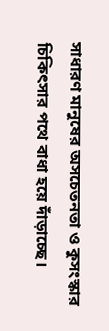সাধারণ মানুষের অসচেতনতা ও কুসংস্কার চিকিৎসার পথে বাধা হয়ে দাঁড়াচ্ছে।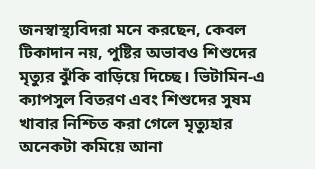জনস্বাস্থ্যবিদরা মনে করছেন, কেবল টিকাদান নয়, পুষ্টির অভাবও শিশুদের মৃত্যুর ঝুঁকি বাড়িয়ে দিচ্ছে। ভিটামিন-এ ক্যাপসুল বিতরণ এবং শিশুদের সুষম খাবার নিশ্চিত করা গেলে মৃত্যুহার অনেকটা কমিয়ে আনা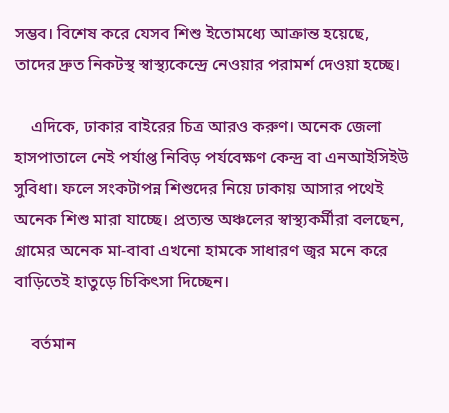সম্ভব। বিশেষ করে যেসব শিশু ইতোমধ্যে আক্রান্ত হয়েছে, তাদের দ্রুত নিকটস্থ স্বাস্থ্যকেন্দ্রে নেওয়ার পরামর্শ দেওয়া হচ্ছে।

    এদিকে, ঢাকার বাইরের চিত্র আরও করুণ। অনেক জেলা হাসপাতালে নেই পর্যাপ্ত নিবিড় পর্যবেক্ষণ কেন্দ্র বা এনআইসিইউ সুবিধা। ফলে সংকটাপন্ন শিশুদের নিয়ে ঢাকায় আসার পথেই অনেক শিশু মারা যাচ্ছে। প্রত্যন্ত অঞ্চলের স্বাস্থ্যকর্মীরা বলছেন, গ্রামের অনেক মা-বাবা এখনো হামকে সাধারণ জ্বর মনে করে বাড়িতেই হাতুড়ে চিকিৎসা দিচ্ছেন।

    বর্তমান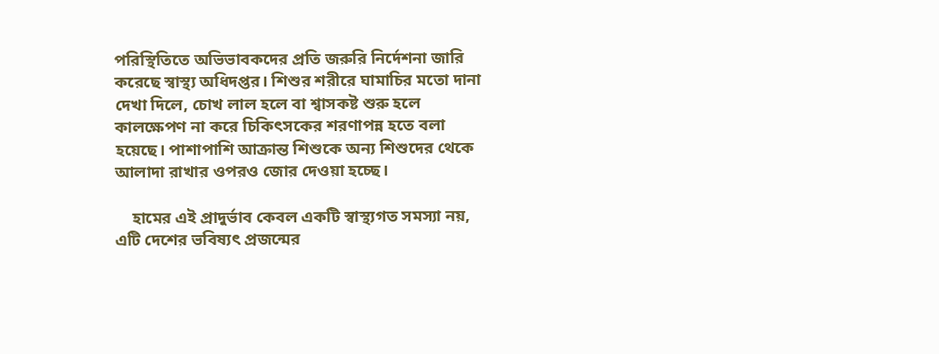পরিস্থিতিতে অভিভাবকদের প্রতি জরুরি নির্দেশনা জারি করেছে স্বাস্থ্য অধিদপ্তর। শিশুর শরীরে ঘামাচির মতো দানা দেখা দিলে, চোখ লাল হলে বা শ্বাসকষ্ট শুরু হলে কালক্ষেপণ না করে চিকিৎসকের শরণাপন্ন হতে বলা হয়েছে। পাশাপাশি আক্রান্ত শিশুকে অন্য শিশুদের থেকে আলাদা রাখার ওপরও জোর দেওয়া হচ্ছে।

    হামের এই প্রাদুর্ভাব কেবল একটি স্বাস্থ্যগত সমস্যা নয়, এটি দেশের ভবিষ্যৎ প্রজন্মের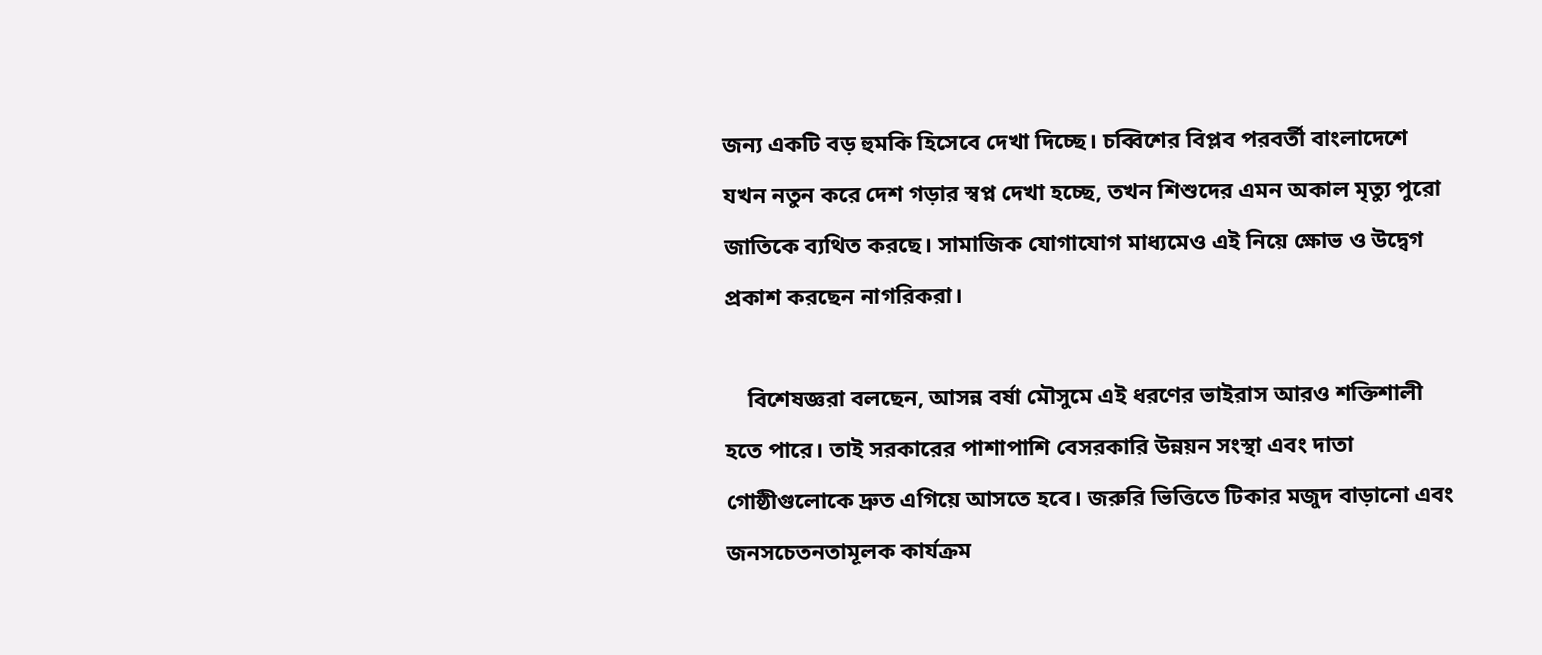জন্য একটি বড় হুমকি হিসেবে দেখা দিচ্ছে। চব্বিশের বিপ্লব পরবর্তী বাংলাদেশে যখন নতুন করে দেশ গড়ার স্বপ্ন দেখা হচ্ছে, তখন শিশুদের এমন অকাল মৃত্যু পুরো জাতিকে ব্যথিত করছে। সামাজিক যোগাযোগ মাধ্যমেও এই নিয়ে ক্ষোভ ও উদ্বেগ প্রকাশ করছেন নাগরিকরা।

    বিশেষজ্ঞরা বলছেন, আসন্ন বর্ষা মৌসুমে এই ধরণের ভাইরাস আরও শক্তিশালী হতে পারে। তাই সরকারের পাশাপাশি বেসরকারি উন্নয়ন সংস্থা এবং দাতা গোষ্ঠীগুলোকে দ্রুত এগিয়ে আসতে হবে। জরুরি ভিত্তিতে টিকার মজুদ বাড়ানো এবং জনসচেতনতামূলক কার্যক্রম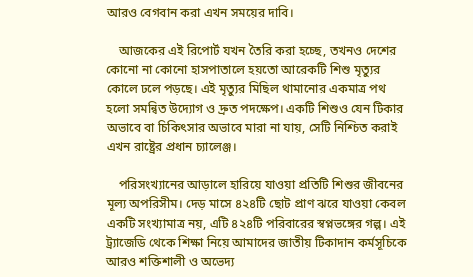আরও বেগবান করা এখন সময়ের দাবি।

    আজকের এই রিপোর্ট যখন তৈরি করা হচ্ছে, তখনও দেশের কোনো না কোনো হাসপাতালে হয়তো আরেকটি শিশু মৃত্যুর কোলে ঢলে পড়ছে। এই মৃত্যুর মিছিল থামানোর একমাত্র পথ হলো সমন্বিত উদ্যোগ ও দ্রুত পদক্ষেপ। একটি শিশুও যেন টিকার অভাবে বা চিকিৎসার অভাবে মারা না যায়, সেটি নিশ্চিত করাই এখন রাষ্ট্রের প্রধান চ্যালেঞ্জ।

    পরিসংখ্যানের আড়ালে হারিয়ে যাওয়া প্রতিটি শিশুর জীবনের মূল্য অপরিসীম। দেড় মাসে ৪২৪টি ছোট প্রাণ ঝরে যাওয়া কেবল একটি সংখ্যামাত্র নয়, এটি ৪২৪টি পরিবারের স্বপ্নভঙ্গের গল্প। এই ট্র্যাজেডি থেকে শিক্ষা নিয়ে আমাদের জাতীয় টিকাদান কর্মসূচিকে আরও শক্তিশালী ও অভেদ্য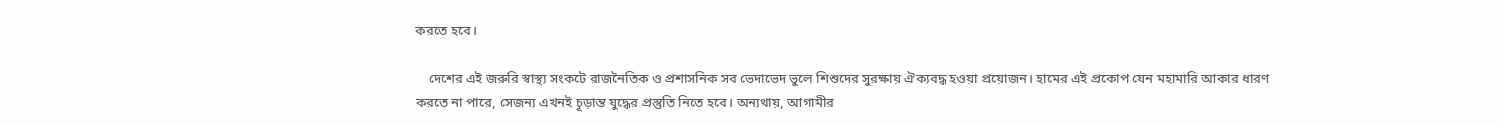করতে হবে।

    দেশের এই জরুরি স্বাস্থ্য সংকটে রাজনৈতিক ও প্রশাসনিক সব ভেদাভেদ ভুলে শিশুদের সুরক্ষায় ঐক্যবদ্ধ হওয়া প্রয়োজন। হামের এই প্রকোপ যেন মহামারি আকার ধারণ করতে না পারে, সেজন্য এখনই চূড়ান্ত যুদ্ধের প্রস্তুতি নিতে হবে। অন্যথায়, আগামীর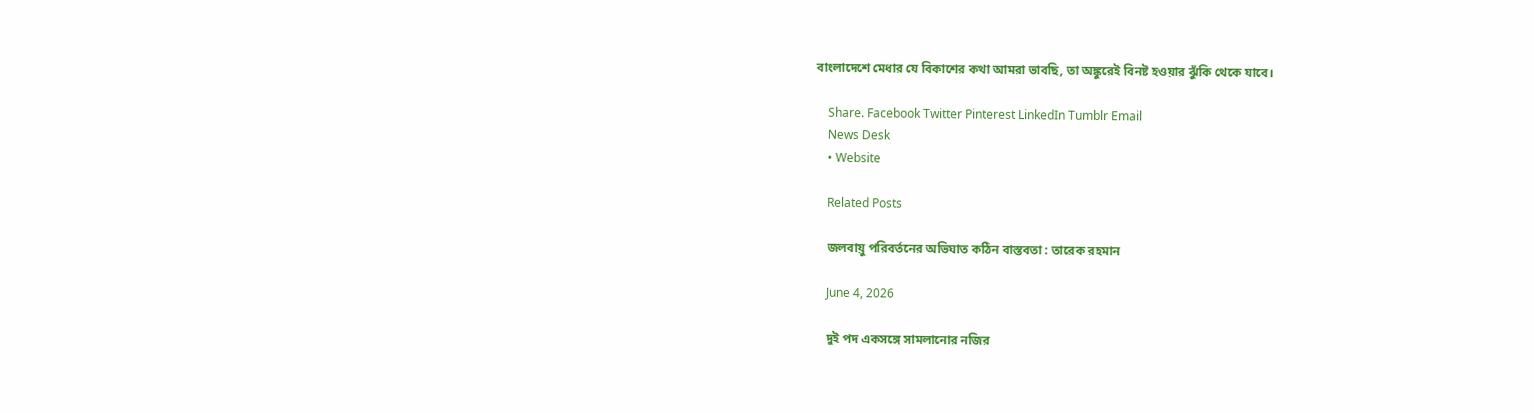বাংলাদেশে মেধার যে বিকাশের কথা আমরা ভাবছি, তা অঙ্কুরেই বিনষ্ট হওয়ার ঝুঁকি থেকে যাবে।

    Share. Facebook Twitter Pinterest LinkedIn Tumblr Email
    News Desk
    • Website

    Related Posts

    জলবায়ু পরিবর্তনের অভিঘাত কঠিন বাস্তবতা : তারেক রহমান

    June 4, 2026

    দুই পদ একসঙ্গে সামলানোর নজির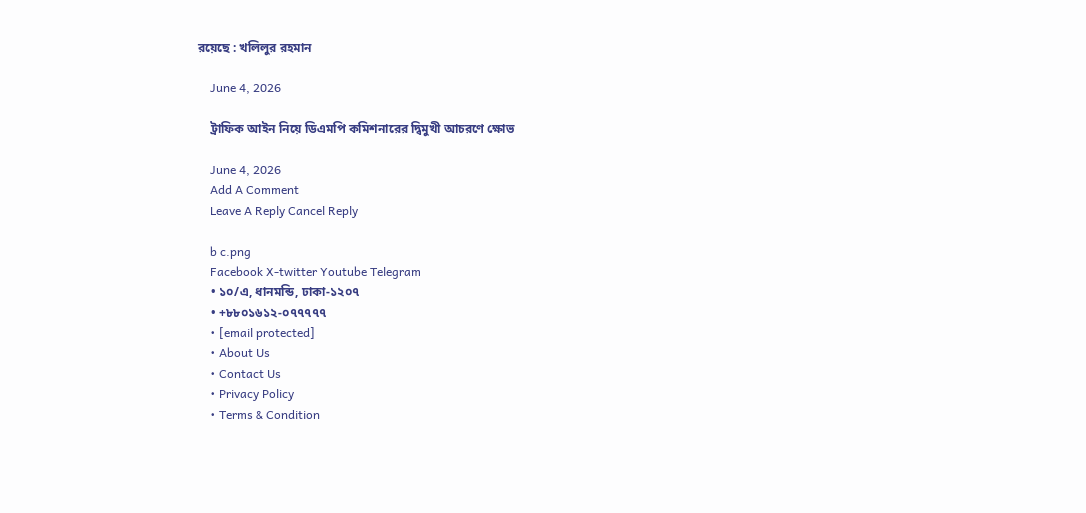রয়েছে : খলিলুর রহমান

    June 4, 2026

    ট্রাফিক আইন নিয়ে ডিএমপি কমিশনারের দ্বিমুখী আচরণে ক্ষোভ

    June 4, 2026
    Add A Comment
    Leave A Reply Cancel Reply

    b c.png
    Facebook X-twitter Youtube Telegram
    • ১০/এ, ধানমন্ডি, ঢাকা-১২০৭
    • +৮৮০১৬১২-০৭৭৭৭৭
    • [email protected]
    • About Us
    • Contact Us
    • Privacy Policy
    • Terms & Condition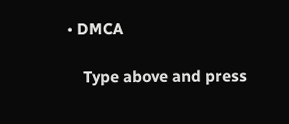• DMCA

    Type above and press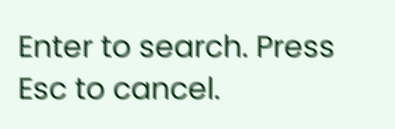Enter to search. Press Esc to cancel.